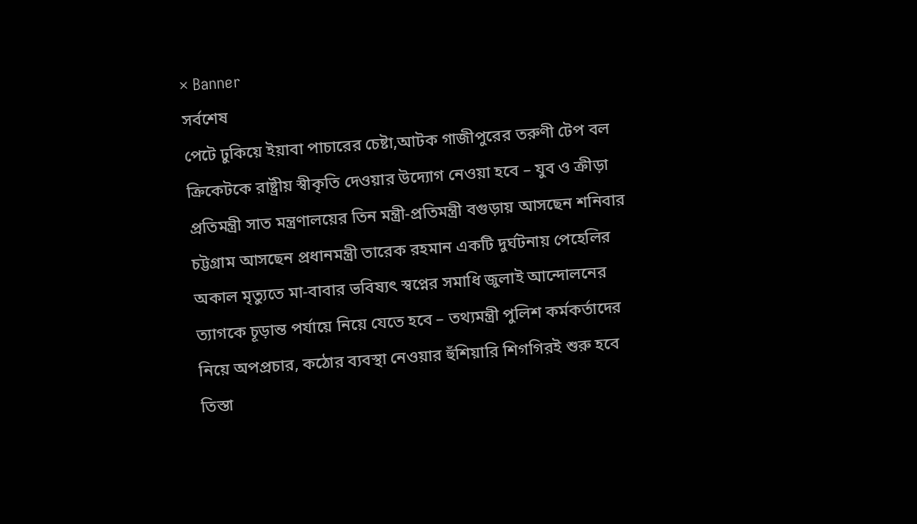× Banner
সর্বশেষ
পেটে ঢুকিয়ে ইয়াবা পাচারের চেষ্টা,আটক গাজীপুরের তরুণী টেপ বল ক্রিকেটকে রাষ্ট্রীয় স্বীকৃতি দেওয়ার উদ্যোগ নেওয়া হবে – যুব ও ক্রীড়া প্রতিমন্ত্রী সাত মন্ত্রণালয়ের তিন মন্ত্রী-প্রতিমন্ত্রী বগুড়ায় আসছেন শনিবার চট্টগ্রাম আসছেন প্রধানমন্ত্রী তারেক রহমান একটি দুর্ঘটনায় পেহেলির অকাল মৃত্যুতে মা-বাবার ভবিষ্যৎ স্বপ্নের সমাধি জুলাই আন্দোলনের ত্যাগকে চূড়ান্ত পর্যায়ে নিয়ে যেতে হবে – তথ্যমন্ত্রী পুলিশ কর্মকর্তাদের নিয়ে অপপ্রচার, কঠোর ব্যবস্থা নেওয়ার হুঁশিয়ারি শিগগিরই শুরু হবে তিস্তা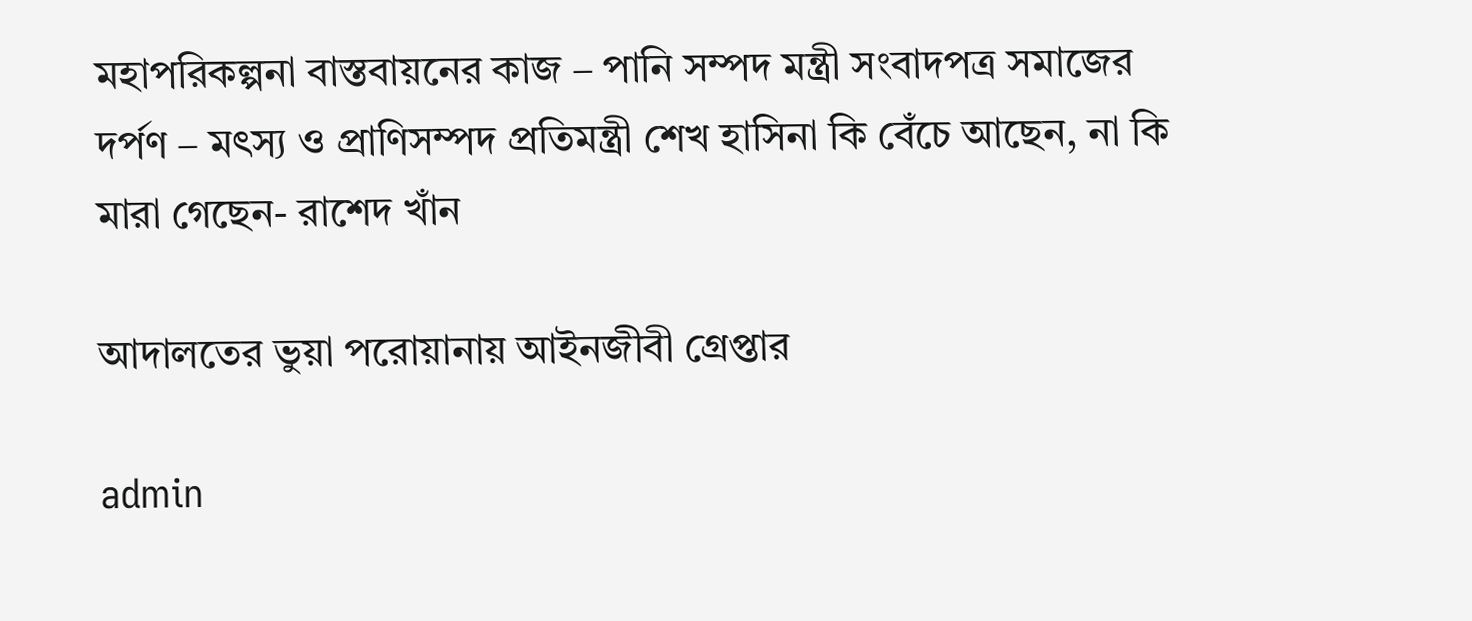মহাপরিকল্পনা বাস্তবায়নের কাজ – পানি সম্পদ মন্ত্রী সংবাদপত্র সমাজের দর্পণ – মৎস্য ও প্রাণিসম্পদ প্রতিমন্ত্রী শেখ হাসিনা কি বেঁচে আছেন, না কি মারা গেছেন- রাশেদ খাঁন

আদালতের ভুয়া পরোয়ানায় আইনজীবী গ্রেপ্তার

admin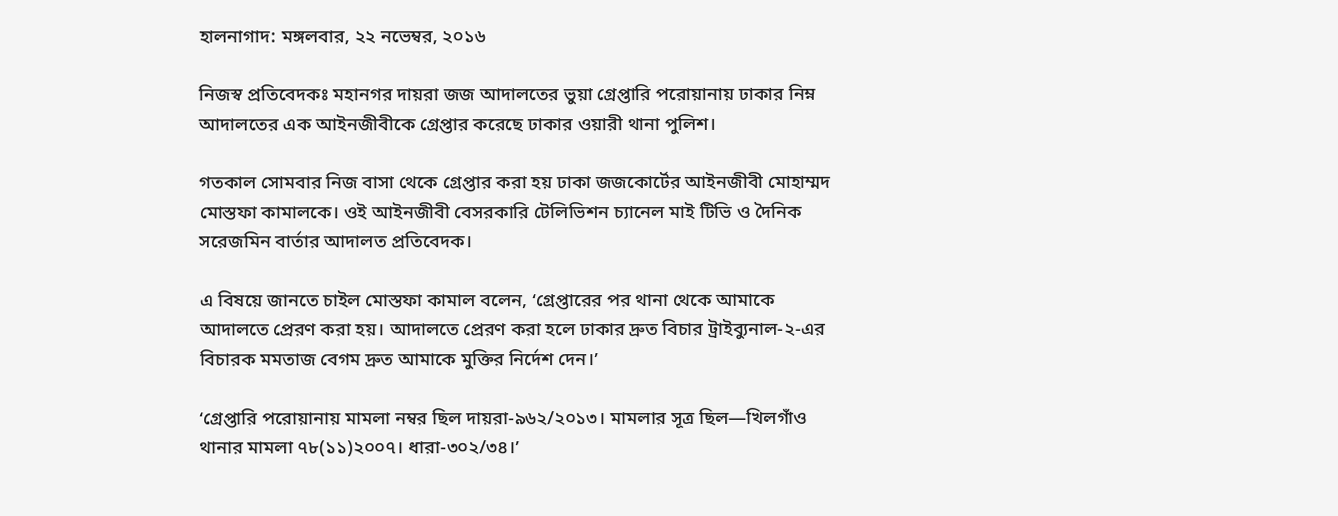হালনাগাদ: মঙ্গলবার, ২২ নভেম্বর, ২০১৬

নিজস্ব প্রতিবেদকঃ মহানগর দায়রা জজ আদালতের ভুয়া গ্রেপ্তারি পরোয়ানায় ঢাকার নিম্ন আদালতের এক আইনজীবীকে গ্রেপ্তার করেছে ঢাকার ওয়ারী থানা পুলিশ।

গতকাল সোমবার নিজ বাসা থেকে গ্রেপ্তার করা হয় ঢাকা জজকোর্টের আইনজীবী মোহাম্মদ মোস্তফা কামালকে। ওই আইনজীবী বেসরকারি টেলিভিশন চ্যানেল মাই টিভি ও দৈনিক সরেজমিন বার্তার আদালত প্রতিবেদক।

এ বিষয়ে জানতে চাইল মোস্তফা কামাল বলেন, ‘গ্রেপ্তারের পর থানা থেকে আমাকে আদালতে প্রেরণ করা হয়। আদালতে প্রেরণ করা হলে ঢাকার দ্রুত বিচার ট্রাইব্যুনাল-২-এর বিচারক মমতাজ বেগম দ্রুত আমাকে মুক্তির নির্দেশ দেন।’

‘গ্রেপ্তারি পরোয়ানায় মামলা নম্বর ছিল দায়রা-৯৬২/২০১৩। মামলার সূত্র ছিল—খিলগাঁও থানার মামলা ৭৮(১১)২০০৭। ধারা-৩০২/৩৪।’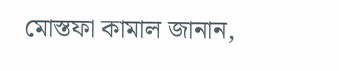মোস্তফা কামাল জানান,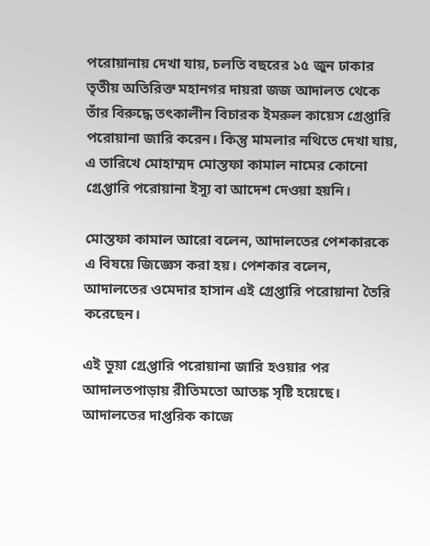পরোয়ানায় দেখা যায়, চলতি বছরের ১৫ জুন ঢাকার তৃতীয় অতিরিক্ত মহানগর দায়রা জজ আদালত থেকে তাঁর বিরুদ্ধে তৎকালীন বিচারক ইমরুল কায়েস গ্রেপ্তারি পরোয়ানা জারি করেন। কিন্তু মামলার নথিতে দেখা যায়, এ তারিখে মোহাম্মদ মোস্তফা কামাল নামের কোনো গ্রেপ্তারি পরোয়ানা ইস্যু বা আদেশ দেওয়া হয়নি।

মোস্তফা কামাল আরো বলেন, আদালতের পেশকারকে এ বিষয়ে জিজ্ঞেস করা হয়। পেশকার বলেন, আদালতের ওমেদার হাসান এই গ্রেপ্তারি পরোয়ানা তৈরি করেছেন।

এই ভুয়া গ্রেপ্তারি পরোয়ানা জারি হওয়ার পর আদালতপাড়ায় রীতিমতো আতঙ্ক সৃষ্টি হয়েছে। আদালতের দাপ্তরিক কাজে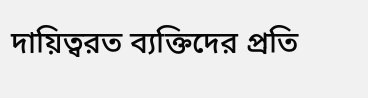দায়িত্বরত ব্যক্তিদের প্রতি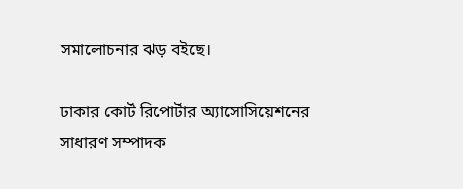সমালোচনার ঝড় বইছে।

ঢাকার কোর্ট রিপোর্টার অ্যাসোসিয়েশনের সাধারণ সম্পাদক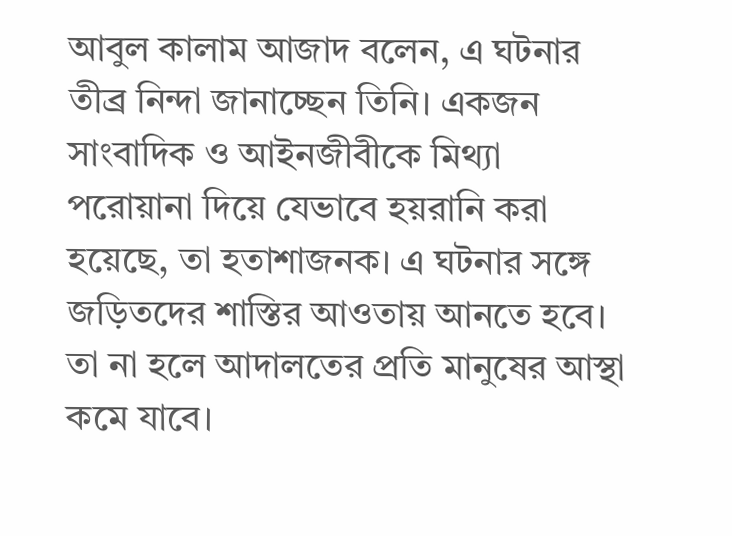আবুল কালাম আজাদ বলেন, এ ঘটনার তীব্র নিন্দা জানাচ্ছেন তিনি। একজন সাংবাদিক ও আইনজীবীকে মিথ্যা পরোয়ানা দিয়ে যেভাবে হয়রানি করা হয়েছে, তা হতাশাজনক। এ ঘটনার সঙ্গে জড়িতদের শাস্তির আওতায় আনতে হবে। তা না হলে আদালতের প্রতি মানুষের আস্থা কমে যাবে।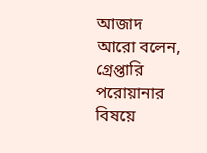আজাদ আরো বলেন, গ্রেপ্তারি পরোয়ানার বিষয়ে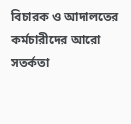বিচারক ও আদালতের কর্মচারীদের আরো সতর্কতা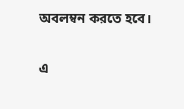অবলম্বন করতে হবে।


এ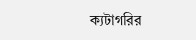ক্যটাগরির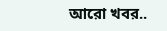আরো খবর..